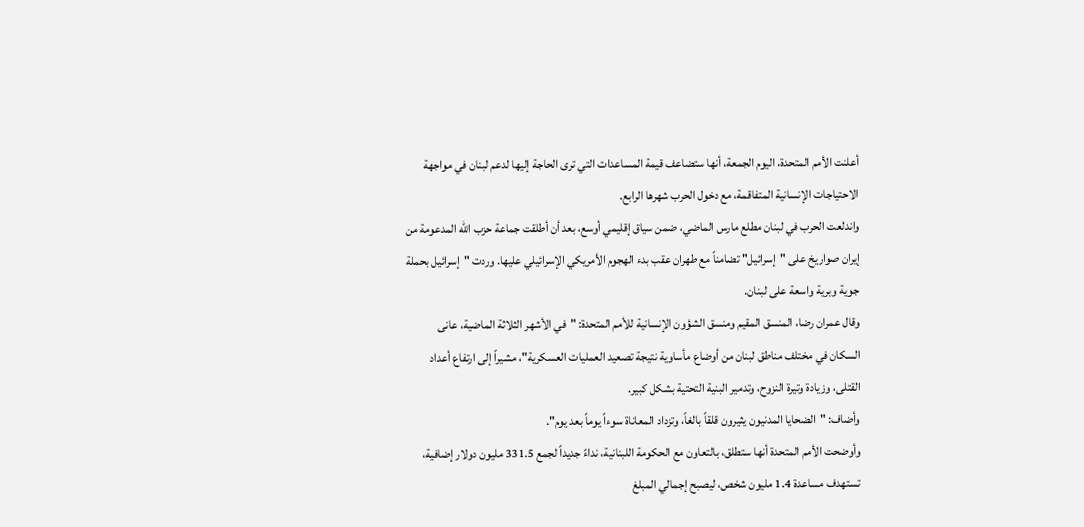أعلنت الأمم المتحدة، اليوم الجمعة، أنها ستضاعف قيمة المساعدات التي ترى الحاجة إليها لدعم لبنان في مواجهة الاحتياجات الإنسانية المتفاقمة، مع دخول الحرب شهرها الرابع.
واندلعت الحرب في لبنان مطلع مارس الماضي، ضمن سياق إقليمي أوسع، بعد أن أطلقت جماعة حزب الله المدعومة من إيران صواريخ على "إسرائيل" تضامناً مع طهران عقب بدء الهجوم الأمريكي الإسرائيلي عليها. وردت "إسرائيل بحملة جوية وبرية واسعة على لبنان.
وقال عمران رضا، المنسق المقيم ومنسق الشؤون الإنسانية للأمم المتحدة: "في الأشهر الثلاثة الماضية، عانى السكان في مختلف مناطق لبنان من أوضاع مأساوية نتيجة تصعيد العمليات العسكرية"، مشيراً إلى ارتفاع أعداد القتلى، وزيادة وتيرة النزوح، وتدمير البنية التحتية بشكل كبير.
وأضاف: "الضحايا المدنيون يثيرون قلقاً بالغاً، وتزداد المعاناة سوءاً يوماً بعد يوم".
وأوضحت الأمم المتحدة أنها ستطلق، بالتعاون مع الحكومة اللبنانية، نداءً جديداً لجمع 331.5 مليون دولار إضافية، تستهدف مساعدة 1.4 مليون شخص، ليصبح إجمالي المبلغ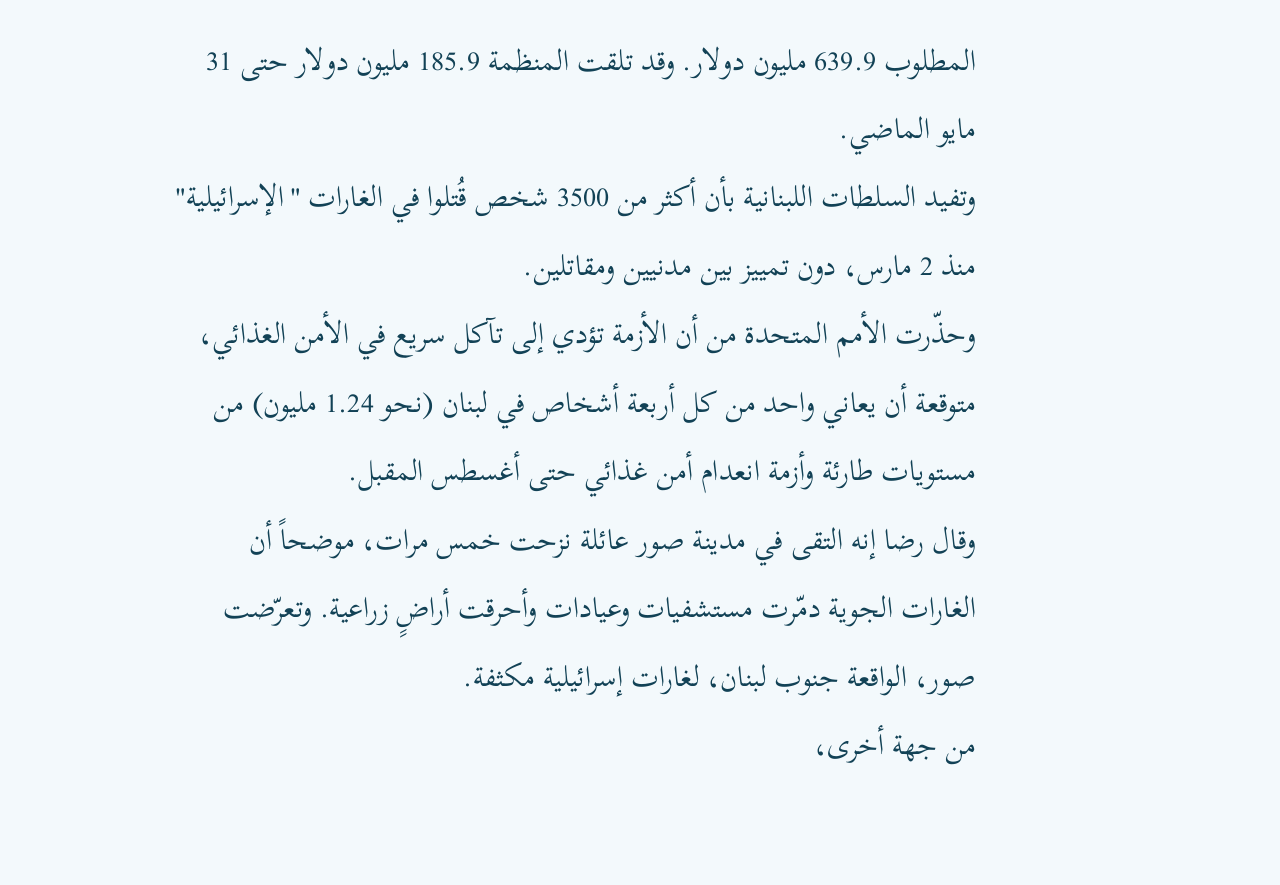المطلوب 639.9 مليون دولار. وقد تلقت المنظمة 185.9 مليون دولار حتى 31 مايو الماضي.
وتفيد السلطات اللبنانية بأن أكثر من 3500 شخص قُتلوا في الغارات "الإسرائيلية" منذ 2 مارس، دون تمييز بين مدنيين ومقاتلين.
وحذّرت الأمم المتحدة من أن الأزمة تؤدي إلى تآكل سريع في الأمن الغذائي، متوقعة أن يعاني واحد من كل أربعة أشخاص في لبنان (نحو 1.24 مليون) من مستويات طارئة وأزمة انعدام أمن غذائي حتى أغسطس المقبل.
وقال رضا إنه التقى في مدينة صور عائلة نزحت خمس مرات، موضحاً أن الغارات الجوية دمّرت مستشفيات وعيادات وأحرقت أراضٍ زراعية. وتعرّضت صور، الواقعة جنوب لبنان، لغارات إسرائيلية مكثفة.
من جهة أخرى،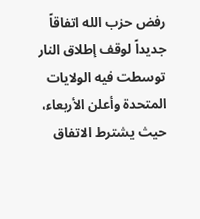رفض حزب الله اتفاقاً جديداً لوقف إطلاق النار توسطت فيه الولايات المتحدة وأعلن الأربعاء، حيث يشترط الاتفاق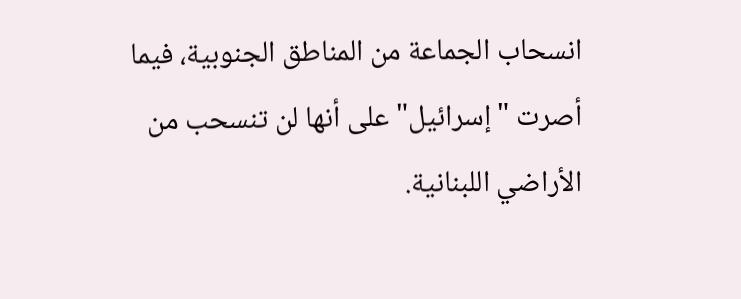انسحاب الجماعة من المناطق الجنوبية، فيما أصرت "إسرائيل" على أنها لن تنسحب من الأراضي اللبنانية.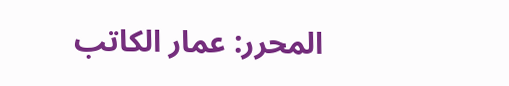المحرر: عمار الكاتب